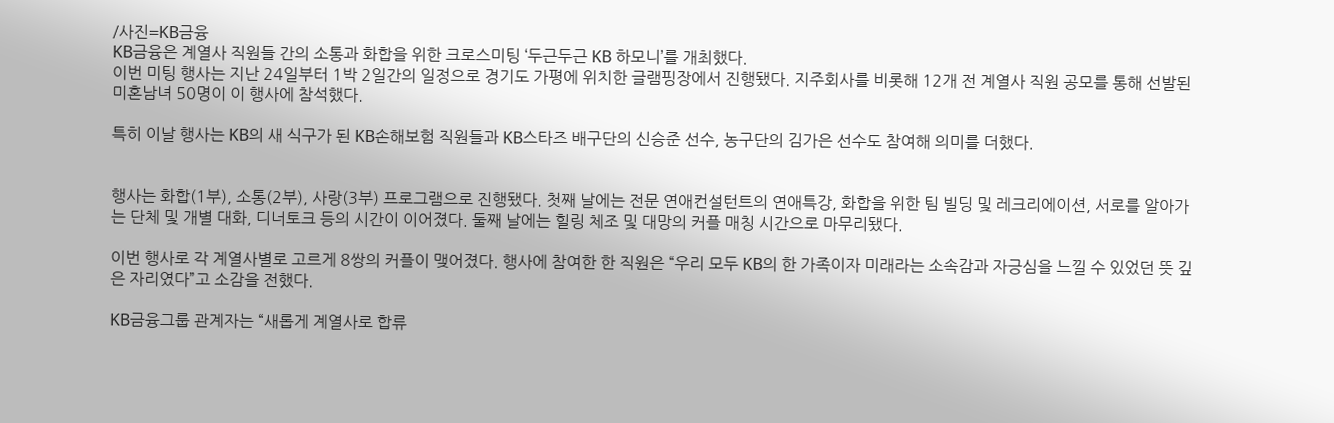/사진=KB금융
KB금융은 계열사 직원들 간의 소통과 화합을 위한 크로스미팅 ‘두근두근 KB 하모니’를 개최했다.
이번 미팅 행사는 지난 24일부터 1박 2일간의 일정으로 경기도 가평에 위치한 글램핑장에서 진행됐다. 지주회사를 비롯해 12개 전 계열사 직원 공모를 통해 선발된 미혼남녀 50명이 이 행사에 참석했다.

특히 이날 행사는 KB의 새 식구가 된 KB손해보험 직원들과 KB스타즈 배구단의 신승준 선수, 농구단의 김가은 선수도 참여해 의미를 더했다.


행사는 화합(1부), 소통(2부), 사랑(3부) 프로그램으로 진행됐다. 첫째 날에는 전문 연애컨설턴트의 연애특강, 화합을 위한 팀 빌딩 및 레크리에이션, 서로를 알아가는 단체 및 개별 대화, 디너토크 등의 시간이 이어졌다. 둘째 날에는 힐링 체조 및 대망의 커플 매칭 시간으로 마무리됐다.

이번 행사로 각 계열사별로 고르게 8쌍의 커플이 맺어졌다. 행사에 참여한 한 직원은 “우리 모두 KB의 한 가족이자 미래라는 소속감과 자긍심을 느낄 수 있었던 뜻 깊은 자리였다”고 소감을 전했다.

KB금융그룹 관계자는 “새롭게 계열사로 합류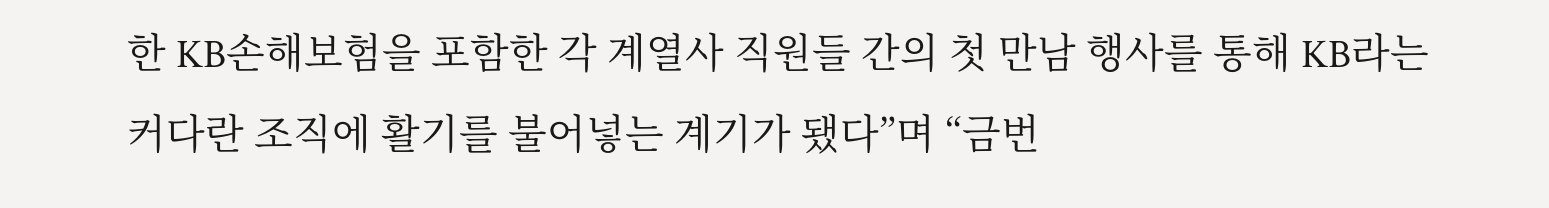한 KB손해보험을 포함한 각 계열사 직원들 간의 첫 만남 행사를 통해 KB라는 커다란 조직에 활기를 불어넣는 계기가 됐다”며 “금번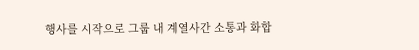행사를 시작으로 그룹 내 계열사간 소통과 화합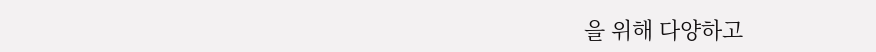을 위해 다양하고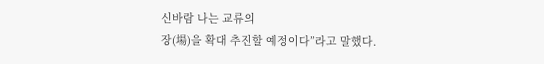신바람 나는 교류의
장(場)을 확대 추진할 예정이다”라고 말했다.